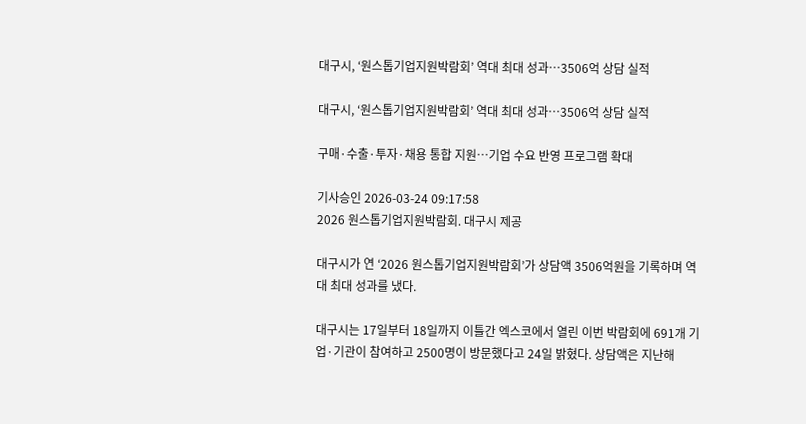대구시, ‘원스톱기업지원박람회’ 역대 최대 성과…3506억 상담 실적

대구시, ‘원스톱기업지원박람회’ 역대 최대 성과…3506억 상담 실적

구매·수출·투자·채용 통합 지원…기업 수요 반영 프로그램 확대

기사승인 2026-03-24 09:17:58
2026 원스톱기업지원박람회. 대구시 제공

대구시가 연 ‘2026 원스톱기업지원박람회’가 상담액 3506억원을 기록하며 역대 최대 성과를 냈다.

대구시는 17일부터 18일까지 이틀간 엑스코에서 열린 이번 박람회에 691개 기업·기관이 참여하고 2500명이 방문했다고 24일 밝혔다. 상담액은 지난해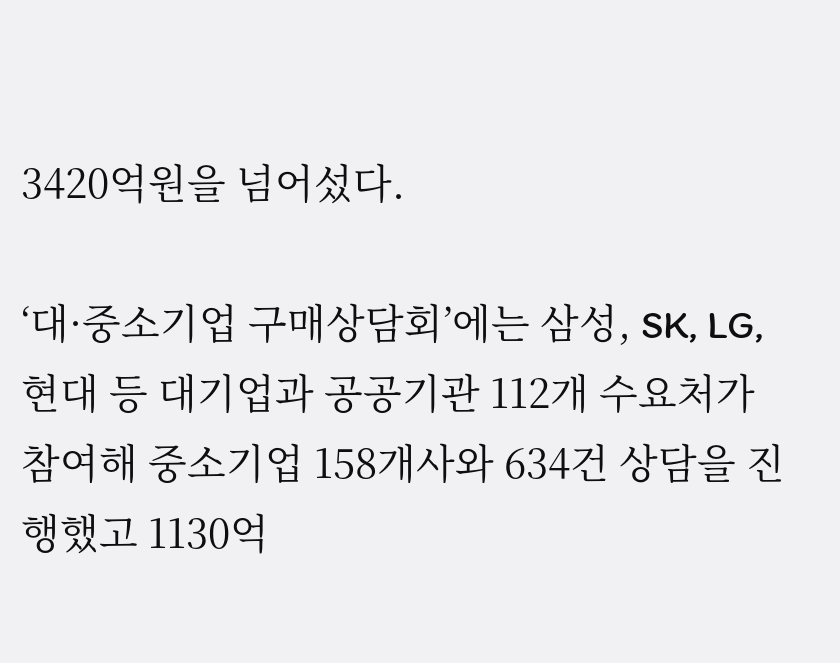3420억원을 넘어섰다.

‘대·중소기업 구매상담회’에는 삼성, SK, LG, 현대 등 대기업과 공공기관 112개 수요처가 참여해 중소기업 158개사와 634건 상담을 진행했고 1130억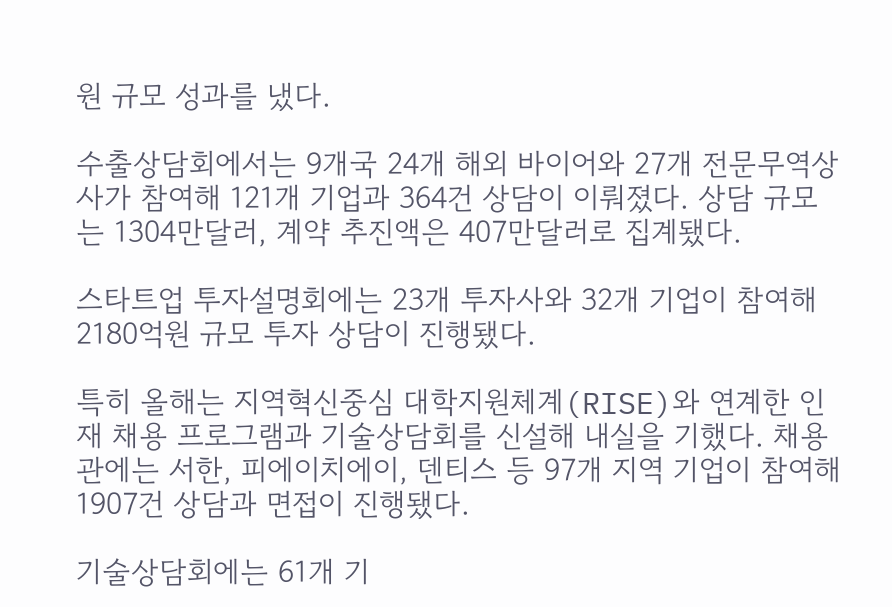원 규모 성과를 냈다.

수출상담회에서는 9개국 24개 해외 바이어와 27개 전문무역상사가 참여해 121개 기업과 364건 상담이 이뤄졌다. 상담 규모는 1304만달러, 계약 추진액은 407만달러로 집계됐다.

스타트업 투자설명회에는 23개 투자사와 32개 기업이 참여해 2180억원 규모 투자 상담이 진행됐다.

특히 올해는 지역혁신중심 대학지원체계(RISE)와 연계한 인재 채용 프로그램과 기술상담회를 신설해 내실을 기했다. 채용관에는 서한, 피에이치에이, 덴티스 등 97개 지역 기업이 참여해 1907건 상담과 면접이 진행됐다.

기술상담회에는 61개 기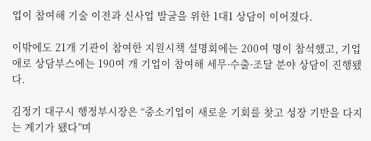업이 참여해 기술 이전과 신사업 발굴을 위한 1대1 상담이 이어졌다.

이밖에도 21개 기관이 참여한 지원시책 설명회에는 200여 명이 참석했고, 기업애로 상담부스에는 190여 개 기업이 참여해 세무·수출·조달 분야 상담이 진행됐다.

김정기 대구시 행정부시장은 “중소기업이 새로운 기회를 찾고 성장 기반을 다지는 계기가 됐다”며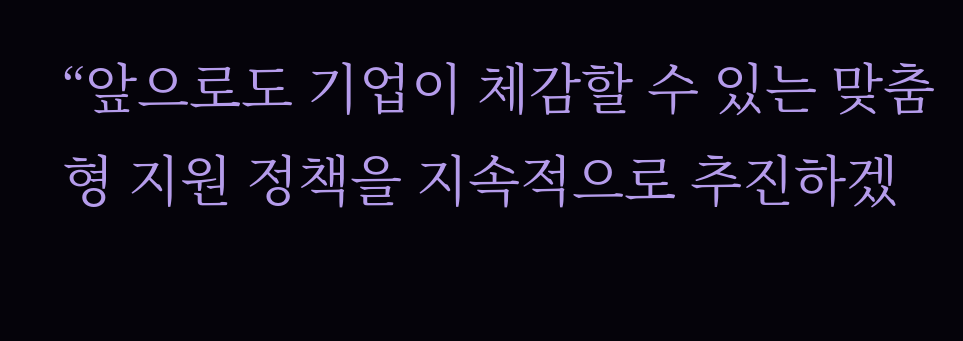“앞으로도 기업이 체감할 수 있는 맞춤형 지원 정책을 지속적으로 추진하겠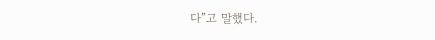다”고 말했다.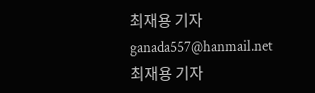최재용 기자
ganada557@hanmail.net
최재용 기자